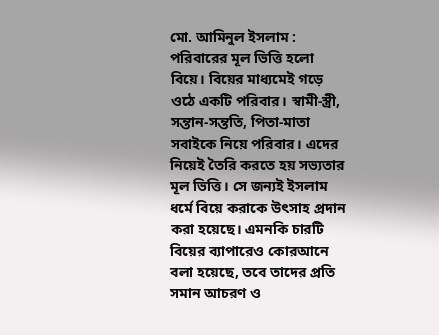মো. আমিনুল ইসলাম : পরিবারের মূল ভিত্তি হলো বিয়ে। বিয়ের মাধ্যমেই গড়ে ওঠে একটি পরিবার। স্বামী-স্ত্রী, সন্তান-সন্ততি, পিতা-মাতা সবাইকে নিয়ে পরিবার। এদের নিয়েই তৈরি করতে হয় সভ্যতার মূল ভিত্তি। সে জন্যই ইসলাম ধর্মে বিয়ে করাকে উৎসাহ প্রদান করা হয়েছে। এমনকি চারটি বিয়ের ব্যাপারেও কোরআনে বলা হয়েছে, তবে তাদের প্রতি সমান আচরণ ও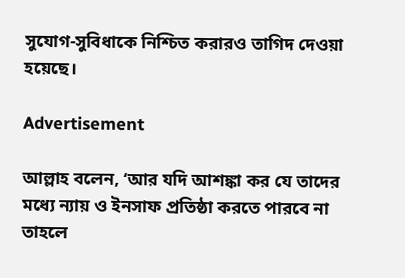সুযোগ-সুবিধাকে নিশ্চিত করারও তাগিদ দেওয়া হয়েছে।

Advertisement

আল্লাহ বলেন, ‘আর যদি আশঙ্কা কর যে তাদের মধ্যে ন্যায় ও ইনসাফ প্রতিষ্ঠা করতে পারবে না তাহলে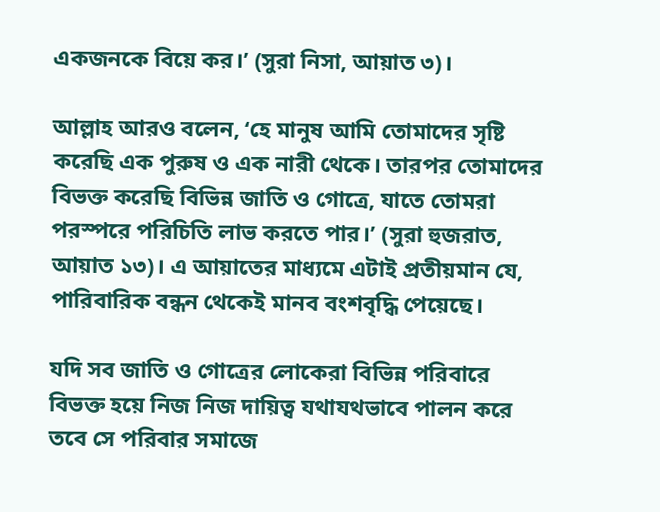একজনকে বিয়ে কর।’ (সুরা নিসা, আয়াত ৩)।

আল্লাহ আরও বলেন, ‘হে মানুষ আমি তোমাদের সৃষ্টি করেছি এক পুরুষ ও এক নারী থেকে। তারপর তোমাদের বিভক্ত করেছি বিভিন্ন জাতি ও গোত্রে, যাতে তোমরা পরস্পরে পরিচিতি লাভ করতে পার।’ (সুরা হুজরাত, আয়াত ১৩)। এ আয়াতের মাধ্যমে এটাই প্রতীয়মান যে, পারিবারিক বন্ধন থেকেই মানব বংশবৃদ্ধি পেয়েছে।

যদি সব জাতি ও গোত্রের লোকেরা বিভিন্ন পরিবারে বিভক্ত হয়ে নিজ নিজ দায়িত্ব যথাযথভাবে পালন করে তবে সে পরিবার সমাজে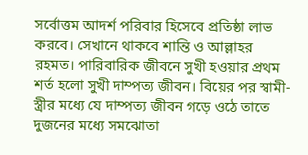সর্বোত্তম আদর্শ পরিবার হিসেবে প্রতিষ্ঠা লাভ করবে। সেখানে থাকবে শান্তি ও আল্লাহর রহমত। পারিবারিক জীবনে সুখী হওয়ার প্রথম শর্ত হলো সুখী দাম্পত্য জীবন। বিয়ের পর স্বামী-স্ত্রীর মধ্যে যে দাম্পত্য জীবন গড়ে ওঠে তাতে দুজনের মধ্যে সমঝোতা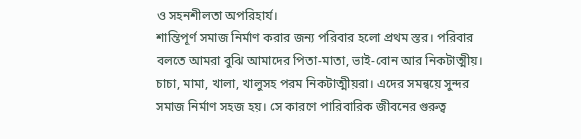ও সহনশীলতা অপরিহার্য।
শান্তিপূর্ণ সমাজ নির্মাণ করার জন্য পরিবার হলো প্রথম স্তর। পরিবার বলতে আমরা বুঝি আমাদের পিতা-মাতা, ভাই-বোন আর নিকটাত্মীয়। চাচা, মামা, খালা, খালুসহ পরম নিকটাত্মীয়রা। এদের সমন্বয়ে সুন্দর সমাজ নির্মাণ সহজ হয়। সে কারণে পারিবারিক জীবনের গুরুত্ব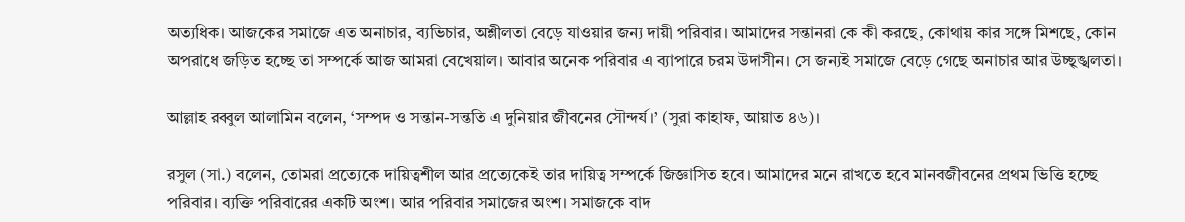অত্যধিক। আজকের সমাজে এত অনাচার, ব্যভিচার, অশ্লীলতা বেড়ে যাওয়ার জন্য দায়ী পরিবার। আমাদের সন্তানরা কে কী করছে, কোথায় কার সঙ্গে মিশছে, কোন অপরাধে জড়িত হচ্ছে তা সম্পর্কে আজ আমরা বেখেয়াল। আবার অনেক পরিবার এ ব্যাপারে চরম উদাসীন। সে জন্যই সমাজে বেড়ে গেছে অনাচার আর উচ্ছৃঙ্খলতা।

আল্লাহ রব্বুল আলামিন বলেন, ‘সম্পদ ও সন্তান-সন্ততি এ দুনিয়ার জীবনের সৌন্দর্য।’ (সুরা কাহাফ, আয়াত ৪৬)।

রসুল (সা.) বলেন, তোমরা প্রত্যেকে দায়িত্বশীল আর প্রত্যেকেই তার দায়িত্ব সম্পর্কে জিজ্ঞাসিত হবে। আমাদের মনে রাখতে হবে মানবজীবনের প্রথম ভিত্তি হচ্ছে পরিবার। ব্যক্তি পরিবারের একটি অংশ। আর পরিবার সমাজের অংশ। সমাজকে বাদ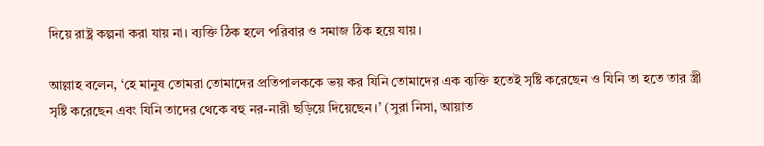দিয়ে রাষ্ট্র কল্পনা করা যায় না। ব্যক্তি ঠিক হলে পরিবার ও সমাজ ঠিক হয়ে যায়।

আল্লাহ বলেন, ‘হে মানুষ তোমরা তোমাদের প্রতিপালককে ভয় কর যিনি তোমাদের এক ব্যক্তি হতেই সৃষ্টি করেছেন ও যিনি তা হতে তার স্ত্রী সৃষ্টি করেছেন এবং যিনি তাদের থেকে বহু নর-নারী ছড়িয়ে দিয়েছেন।’ (সুরা নিসা, আয়াত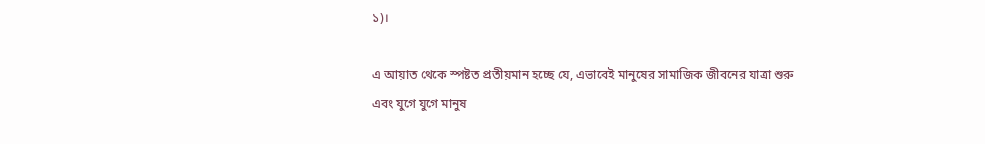১)।

এ আয়াত থেকে স্পষ্টত প্রতীয়মান হচ্ছে যে, এভাবেই মানুষের সামাজিক জীবনের যাত্রা শুরু এবং যুগে যুগে মানুষ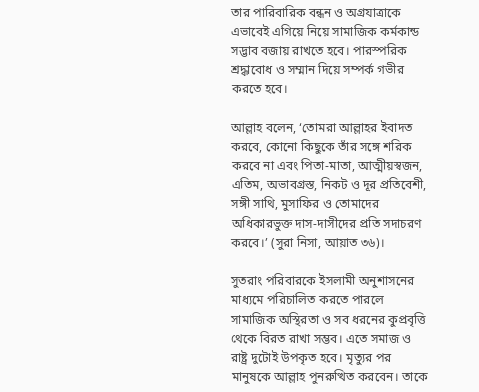তার পারিবারিক বন্ধন ও অগ্রযাত্রাকে এভাবেই এগিয়ে নিয়ে সামাজিক কর্মকান্ড সদ্ভাব বজায় রাখতে হবে। পারস্পরিক শ্রদ্ধাবোধ ও সম্মান দিয়ে সম্পর্ক গভীর করতে হবে।

আল্লাহ বলেন, ‘তোমরা আল্লাহর ইবাদত করবে, কোনো কিছুকে তাঁর সঙ্গে শরিক করবে না এবং পিতা-মাতা, আত্মীয়স্বজন, এতিম, অভাবগ্রস্ত, নিকট ও দূর প্রতিবেশী, সঙ্গী সাথি, মুসাফির ও তোমাদের অধিকারভুক্ত দাস-দাসীদের প্রতি সদাচরণ করবে।’ (সুরা নিসা, আয়াত ৩৬)।

সুতরাং পরিবারকে ইসলামী অনুশাসনের মাধ্যমে পরিচালিত করতে পারলে সামাজিক অস্থিরতা ও সব ধরনের কুপ্রবৃত্তি থেকে বিরত রাখা সম্ভব। এতে সমাজ ও রাষ্ট্র দুটোই উপকৃত হবে। মৃত্যুর পর মানুষকে আল্লাহ পুনরুত্থিত করবেন। তাকে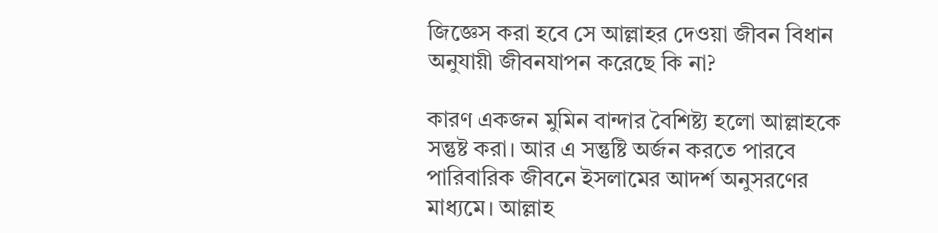জিজ্ঞেস করা হবে সে আল্লাহর দেওয়া জীবন বিধান অনুযায়ী জীবনযাপন করেছে কি না?

কারণ একজন মুমিন বান্দার বৈশিষ্ট্য হলো আল্লাহকে সন্তুষ্ট করা। আর এ সন্তুষ্টি অর্জন করতে পারবে পারিবারিক জীবনে ইসলামের আদর্শ অনুসরণের মাধ্যমে। আল্লাহ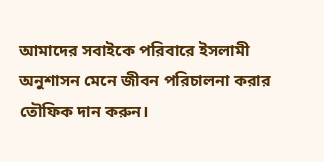আমাদের সবাইকে পরিবারে ইসলামী অনুশাসন মেনে জীবন পরিচালনা করার তৌফিক দান করুন।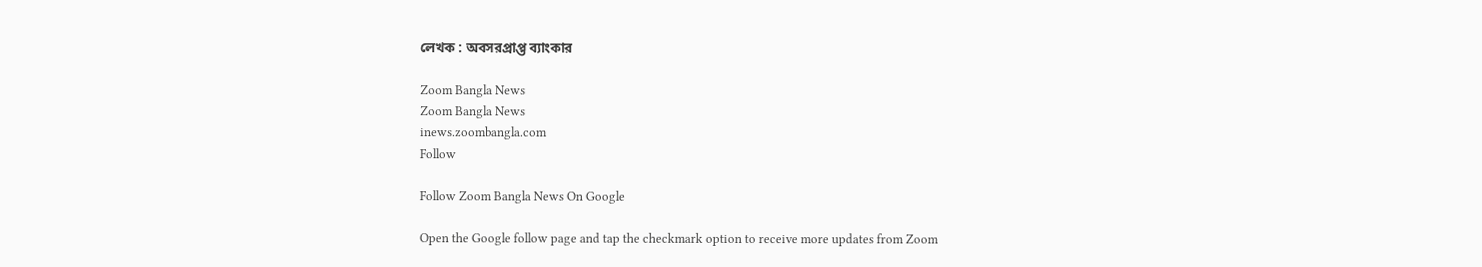লেখক : অবসরপ্রাপ্ত ব্যাংকার

Zoom Bangla News
Zoom Bangla News
inews.zoombangla.com
Follow

Follow Zoom Bangla News On Google

Open the Google follow page and tap the checkmark option to receive more updates from Zoom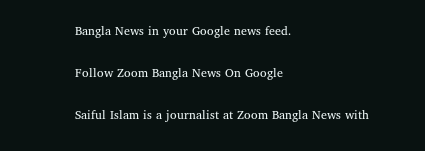Bangla News in your Google news feed.

Follow Zoom Bangla News On Google

Saiful Islam is a journalist at Zoom Bangla News with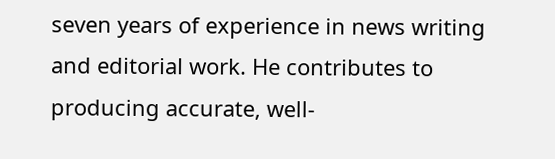seven years of experience in news writing and editorial work. He contributes to producing accurate, well-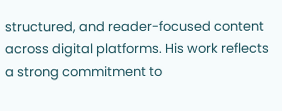structured, and reader-focused content across digital platforms. His work reflects a strong commitment to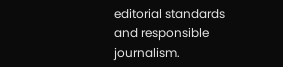editorial standards and responsible journalism.